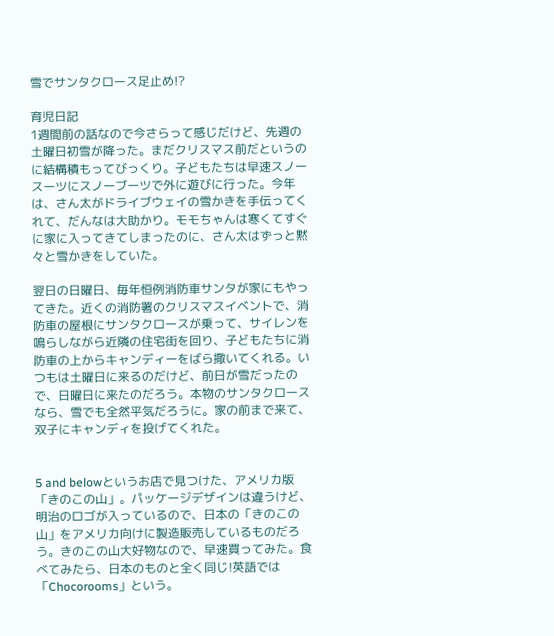雪でサンタクロース足止め!?

育児日記
1週間前の話なので今さらって感じだけど、先週の土曜日初雪が降った。まだクリスマス前だというのに結構積もってびっくり。子どもたちは早速スノースーツにスノーブーツで外に遊びに行った。今年は、さん太がドライブウェイの雪かきを手伝ってくれて、だんなは大助かり。モモちゃんは寒くてすぐに家に入ってきてしまったのに、さん太はずっと黙々と雪かきをしていた。

翌日の日曜日、毎年恒例消防車サンタが家にもやってきた。近くの消防署のクリスマスイベントで、消防車の屋根にサンタクロースが乗って、サイレンを鳴らしながら近隣の住宅街を回り、子どもたちに消防車の上からキャンディーをばら撒いてくれる。いつもは土曜日に来るのだけど、前日が雪だったので、日曜日に来たのだろう。本物のサンタクロースなら、雪でも全然平気だろうに。家の前まで来て、双子にキャンディを投げてくれた。


5 and belowというお店で見つけた、アメリカ版「きのこの山」。パッケージデザインは違うけど、明治のロゴが入っているので、日本の「きのこの山」をアメリカ向けに製造販売しているものだろう。きのこの山大好物なので、早速買ってみた。食べてみたら、日本のものと全く同じ!英語では「Chocorooms」という。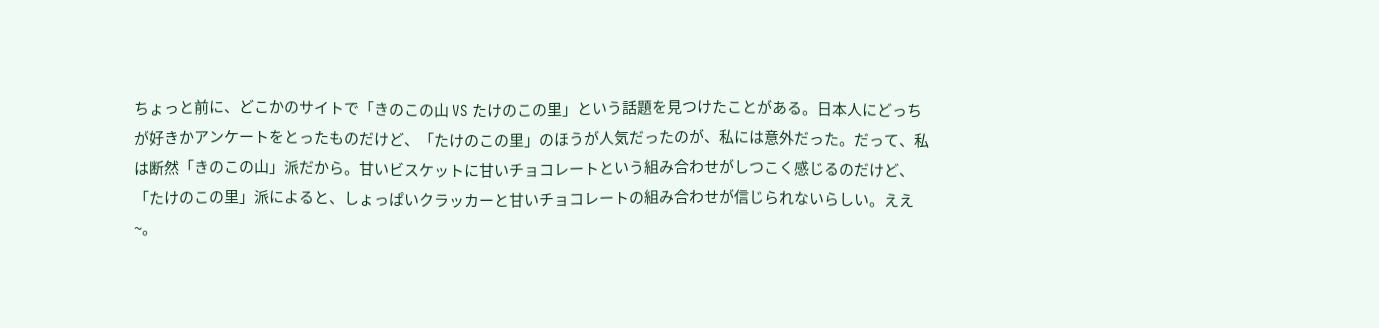ちょっと前に、どこかのサイトで「きのこの山 VS たけのこの里」という話題を見つけたことがある。日本人にどっちが好きかアンケートをとったものだけど、「たけのこの里」のほうが人気だったのが、私には意外だった。だって、私は断然「きのこの山」派だから。甘いビスケットに甘いチョコレートという組み合わせがしつこく感じるのだけど、「たけのこの里」派によると、しょっぱいクラッカーと甘いチョコレートの組み合わせが信じられないらしい。ええ~。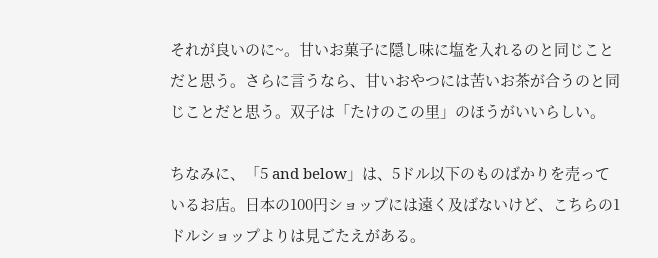それが良いのに~。甘いお菓子に隠し味に塩を入れるのと同じことだと思う。さらに言うなら、甘いおやつには苦いお茶が合うのと同じことだと思う。双子は「たけのこの里」のほうがいいらしい。

ちなみに、「5 and below」は、5ドル以下のものばかりを売っているお店。日本の100円ショップには遠く及ばないけど、こちらの1ドルショップよりは見ごたえがある。